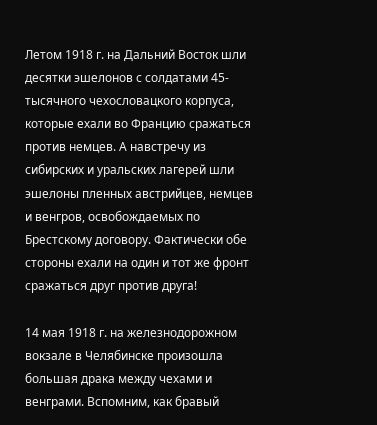Летом 1918 г. на Дальний Восток шли десятки эшелонов с солдатами 45-тысячного чехословацкого корпуса, которые ехали во Францию сражаться против немцев. А навстречу из сибирских и уральских лагерей шли эшелоны пленных австрийцев, немцев и венгров, освобождаемых по Брестскому договору. Фактически обе стороны ехали на один и тот же фронт сражаться друг против друга!

14 мая 1918 г. на железнодорожном вокзале в Челябинске произошла большая драка между чехами и венграми. Вспомним, как бравый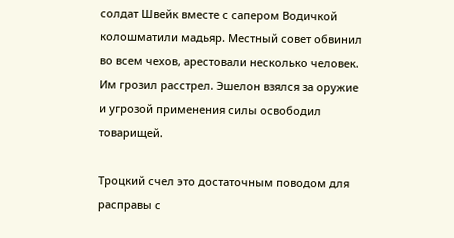солдат Швейк вместе с сапером Водичкой колошматили мадьяр. Местный совет обвинил во всем чехов, арестовали несколько человек. Им грозил расстрел. Эшелон взялся за оружие и угрозой применения силы освободил товарищей.

Троцкий счел это достаточным поводом для расправы с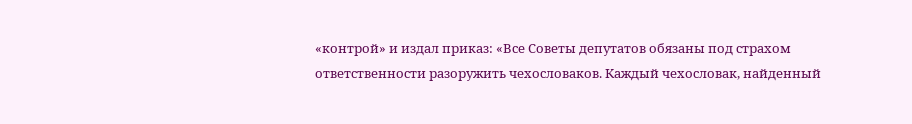«контрой» и издал приказ: «Все Советы депутатов обязаны под страхом ответственности разоружить чехословаков. Каждый чехословак, найденный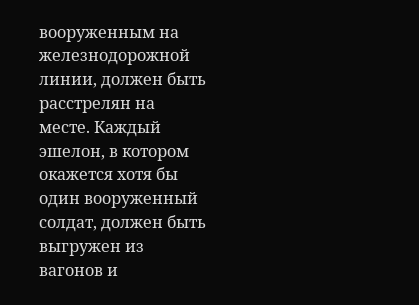вооруженным на железнодорожной линии, должен быть расстрелян на месте. Каждый эшелон, в котором окажется хотя бы один вооруженный солдат, должен быть выгружен из вагонов и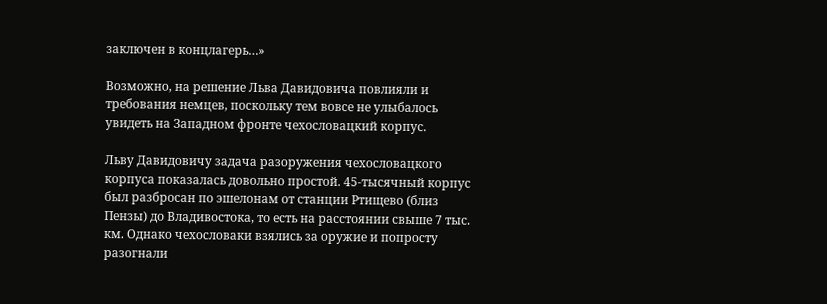заключен в концлагерь…»

Возможно, на решение Льва Давидовича повлияли и требования немцев, поскольку тем вовсе не улыбалось увидеть на Западном фронте чехословацкий корпус.

Льву Давидовичу задача разоружения чехословацкого корпуса показалась довольно простой. 45-тысячный корпус был разбросан по эшелонам от станции Ртищево (близ Пензы) до Владивостока, то есть на расстоянии свыше 7 тыс. км. Однако чехословаки взялись за оружие и попросту разогнали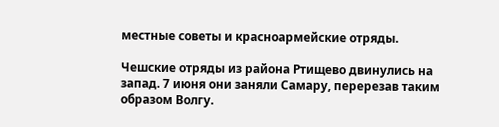местные советы и красноармейские отряды.

Чешские отряды из района Ртищево двинулись на запад. 7 июня они заняли Самару, перерезав таким образом Волгу.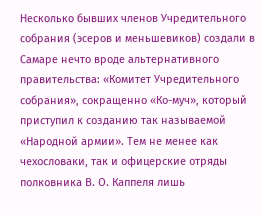Несколько бывших членов Учредительного собрания (эсеров и меньшевиков) создали в Самаре нечто вроде альтернативного правительства: «Комитет Учредительного собрания», сокращенно «Ко-муч», который приступил к созданию так называемой «Народной армии». Тем не менее как чехословаки, так и офицерские отряды полковника В. О. Каппеля лишь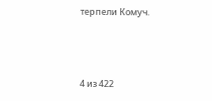терпели Комуч.



4 из 422